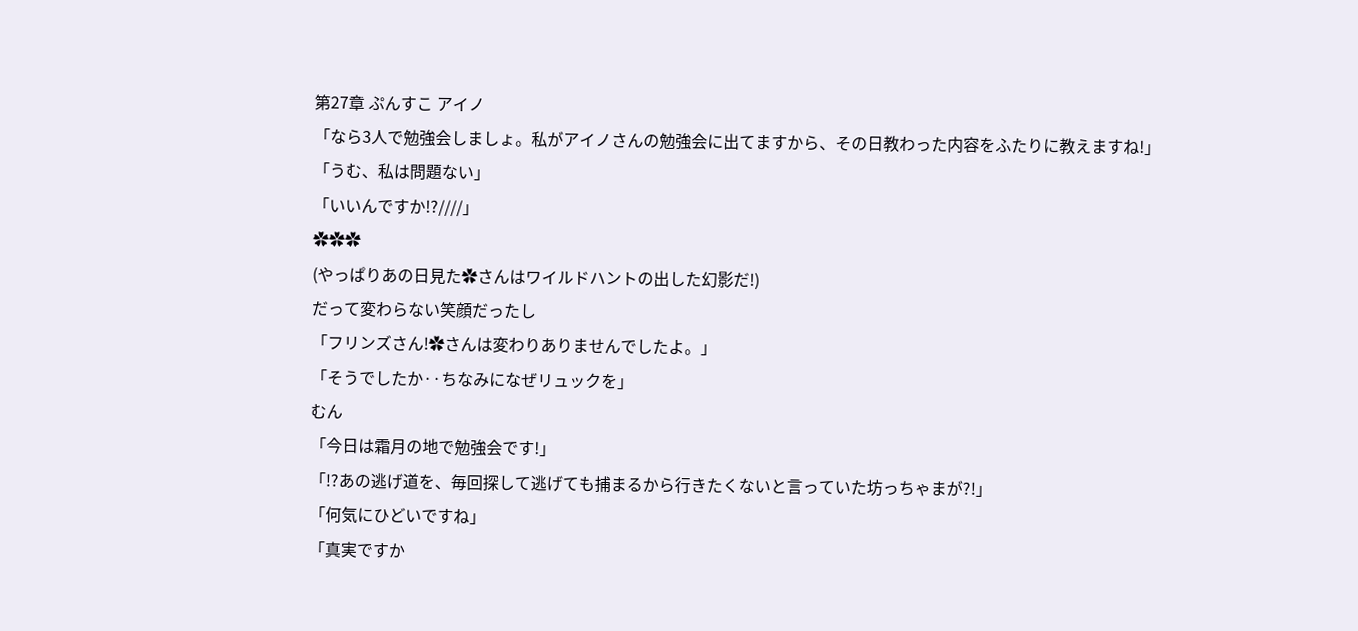第27章 ぷんすこ アイノ
「なら3人で勉強会しましょ。私がアイノさんの勉強会に出てますから、その日教わった内容をふたりに教えますね!」
「うむ、私は問題ない」
「いいんですか!?////」
✿✿✿
(やっぱりあの日見た✿さんはワイルドハントの出した幻影だ!)
だって変わらない笑顔だったし
「フリンズさん!✿さんは変わりありませんでしたよ。」
「そうでしたか··ちなみになぜリュックを」
むん
「今日は霜月の地で勉強会です!」
「!?あの逃げ道を、毎回探して逃げても捕まるから行きたくないと言っていた坊っちゃまが?!」
「何気にひどいですね」
「真実ですか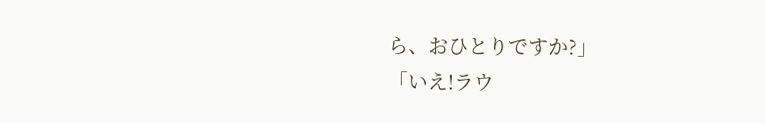ら、おひとりですか?」
「いえ!ラウ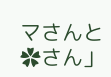マさんと✿さん」